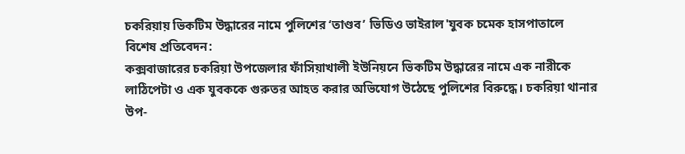চকরিয়ায় ভিকটিম উদ্ধারের নামে পুলিশের ‘তাণ্ডব’ ভিডিও ভাইরাল'যুবক চমেক হাসপাতালে
বিশেষ প্রতিবেদন:
কক্সবাজারের চকরিয়া উপজেলার ফাঁসিয়াখালী ইউনিয়নে ভিকটিম উদ্ধারের নামে এক নারীকে লাঠিপেটা ও এক যুবককে গুরুতর আহত করার অভিযোগ উঠেছে পুলিশের বিরুদ্ধে। চকরিয়া থানার উপ-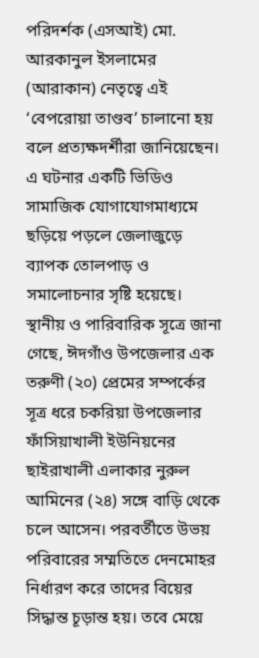পরিদর্শক (এসআই) মো. আরকানুল ইসলামের (আরাকান) নেতৃত্বে এই ‘বেপরোয়া তাণ্ডব’ চালানো হয় বলে প্রত্যক্ষদর্শীরা জানিয়েছেন। এ ঘটনার একটি ভিডিও সামাজিক যোগাযোগমাধ্যমে ছড়িয়ে পড়লে জেলাজুড়ে ব্যাপক তোলপাড় ও সমালোচনার সৃষ্টি হয়েছে।
স্থানীয় ও পারিবারিক সূত্রে জানা গেছে, ঈদগাঁও উপজেলার এক তরুণী (২০) প্রেমের সম্পর্কের সূত্র ধরে চকরিয়া উপজেলার ফাঁসিয়াখালী ইউনিয়নের ছাইরাখালী এলাকার নুরুল আমিনের (২৪) সঙ্গে বাড়ি থেকে চলে আসেন। পরবর্তীতে উভয় পরিবারের সম্মতিতে দেনমোহর নির্ধারণ করে তাদের বিয়ের সিদ্ধান্ত চূড়ান্ত হয়। তবে মেয়ে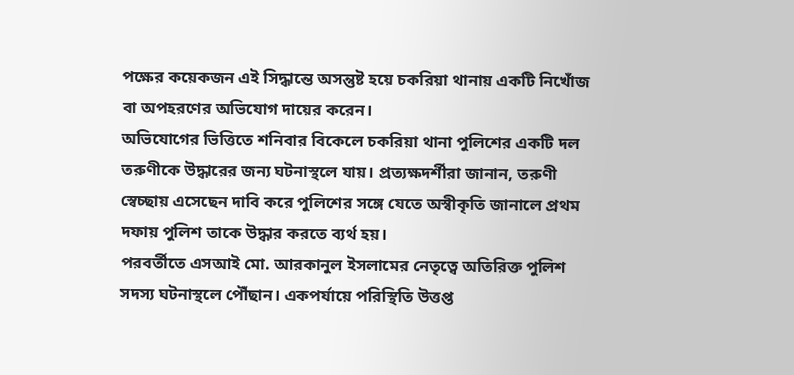পক্ষের কয়েকজন এই সিদ্ধান্তে অসন্তুষ্ট হয়ে চকরিয়া থানায় একটি নিখোঁজ বা অপহরণের অভিযোগ দায়ের করেন।
অভিযোগের ভিত্তিতে শনিবার বিকেলে চকরিয়া থানা পুলিশের একটি দল তরুণীকে উদ্ধারের জন্য ঘটনাস্থলে যায়। প্রত্যক্ষদর্শীরা জানান, তরুণী স্বেচ্ছায় এসেছেন দাবি করে পুলিশের সঙ্গে যেতে অস্বীকৃতি জানালে প্রথম দফায় পুলিশ তাকে উদ্ধার করতে ব্যর্থ হয়।
পরবর্তীতে এসআই মো. আরকানুল ইসলামের নেতৃত্বে অতিরিক্ত পুলিশ সদস্য ঘটনাস্থলে পৌঁছান। একপর্যায়ে পরিস্থিতি উত্তপ্ত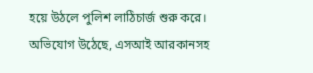হয়ে উঠলে পুলিশ লাঠিচার্জ শুরু করে। অভিযোগ উঠেছে, এসআই আরকানসহ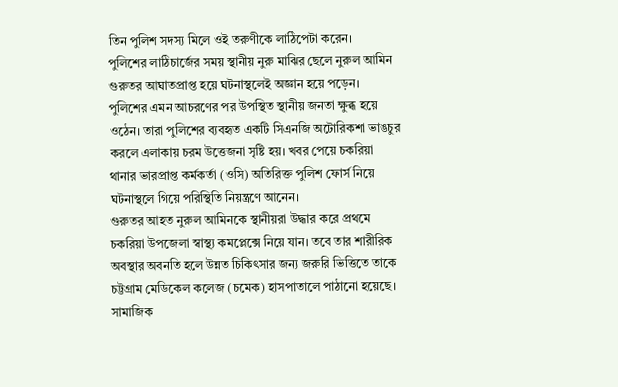তিন পুলিশ সদস্য মিলে ওই তরুণীকে লাঠিপেটা করেন।
পুলিশের লাঠিচার্জের সময় স্থানীয় নুরু মাঝির ছেলে নুরুল আমিন গুরুতর আঘাতপ্রাপ্ত হয়ে ঘটনাস্থলেই অজ্ঞান হয়ে পড়েন।
পুলিশের এমন আচরণের পর উপস্থিত স্থানীয় জনতা ক্ষুব্ধ হয়ে ওঠেন। তারা পুলিশের ব্যবহৃত একটি সিএনজি অটোরিকশা ভাঙচুর করলে এলাকায় চরম উত্তেজনা সৃষ্টি হয়। খবর পেয়ে চকরিয়া থানার ভারপ্রাপ্ত কর্মকর্তা (ওসি) অতিরিক্ত পুলিশ ফোর্স নিয়ে ঘটনাস্থলে গিয়ে পরিস্থিতি নিয়ন্ত্রণে আনেন।
গুরুতর আহত নুরুল আমিনকে স্থানীয়রা উদ্ধার করে প্রথমে চকরিয়া উপজেলা স্বাস্থ্য কমপ্লেক্সে নিয়ে যান। তবে তার শারীরিক অবস্থার অবনতি হলে উন্নত চিকিৎসার জন্য জরুরি ভিত্তিতে তাকে চট্টগ্রাম মেডিকেল কলেজ (চমেক) হাসপাতালে পাঠানো হয়েছে।
সামাজিক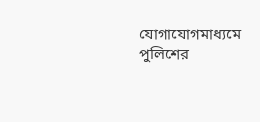যোগাযোগমাধ্যমে পুলিশের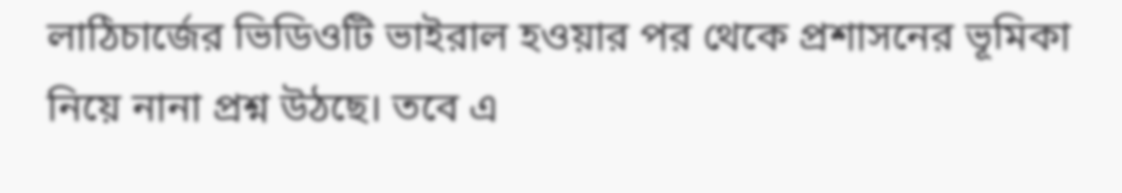লাঠিচার্জের ভিডিওটি ভাইরাল হওয়ার পর থেকে প্রশাসনের ভূমিকা নিয়ে নানা প্রশ্ন উঠছে। তবে এ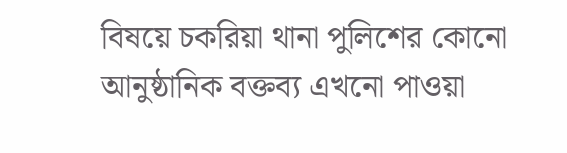বিষয়ে চকরিয়া থানা পুলিশের কোনো আনুষ্ঠানিক বক্তব্য এখনো পাওয়া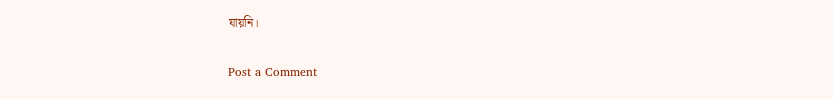যায়নি।

Post a Comment